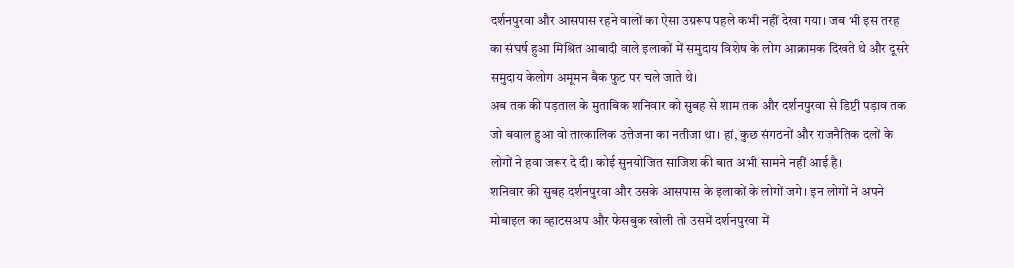दर्शनपुरवा और आसपास रहने वालों का ऐसा उग्ररूप पहले कभी नहीं देखा गया। जब भी इस तरह का संघर्ष हुआ मिश्रित आबादी वाले इलाकों में समुदाय विशेष के लोग आक्रामक दिखते थे और दूसरे समुदाय केलोग अमूमन बैक फुट पर चले जाते थे।
अब तक की पड़ताल के मुताबिक शनिवार को सुबह से शाम तक और दर्शनपुरवा से डिप्टी पड़ाव तक जो बवाल हुआ वो तात्कालिक उत्तेजना का नतीजा था। हां, कुछ संगठनों और राजनैतिक दलों के लोगों ने हवा जरूर दे दी। कोई सुनयोजित साजिश की बात अभी सामने नहीं आई है।
शनिवार की सुबह दर्शनपुरवा और उसके आसपास के इलाकों के लोगों जगे। इन लोगों ने अपने मोबाइल का व्हाटसअप और फेसबुक खोली तो उसमें दर्शनपुरवा में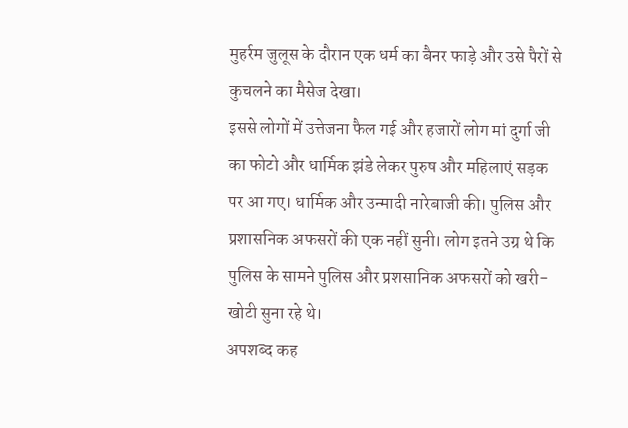मुहर्रम जुलूस के दौरान एक धर्म का बैनर फाड़े और उसे पैरों से कुचलने का मैसेज देखा।
इससे लोगों में उत्तेजना फैल गई और हजारों लोग मां दुर्गा जी का फोटो और धार्मिक झंडे लेकर पुरुष और महिलाएं सड़क पर आ गए। धार्मिक और उन्मादी नारेबाजी की। पुलिस और प्रशासनिक अफसरों की एक नहीं सुनी। लोग इतने उग्र थे कि पुलिस के सामने पुलिस और प्रशसानिक अफसरों को खरी-खोटी सुना रहे थे।
अपशब्द कह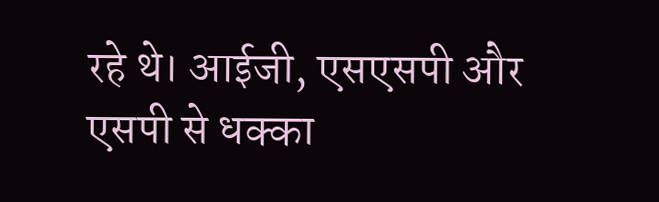रहे थे। आईजी, एसएसपी और एसपी से धक्का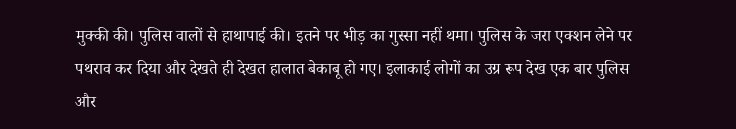मुक्की की। पुलिस वालों से हाथापाई की। इतने पर भीड़ का गुस्सा नहीं थमा। पुलिस के जरा एक्शन लेने पर पथराव कर दिया और देखते ही देखत हालात बेकाबू हो गए। इलाकाई लोगों का उग्र रूप देख एक बार पुलिस और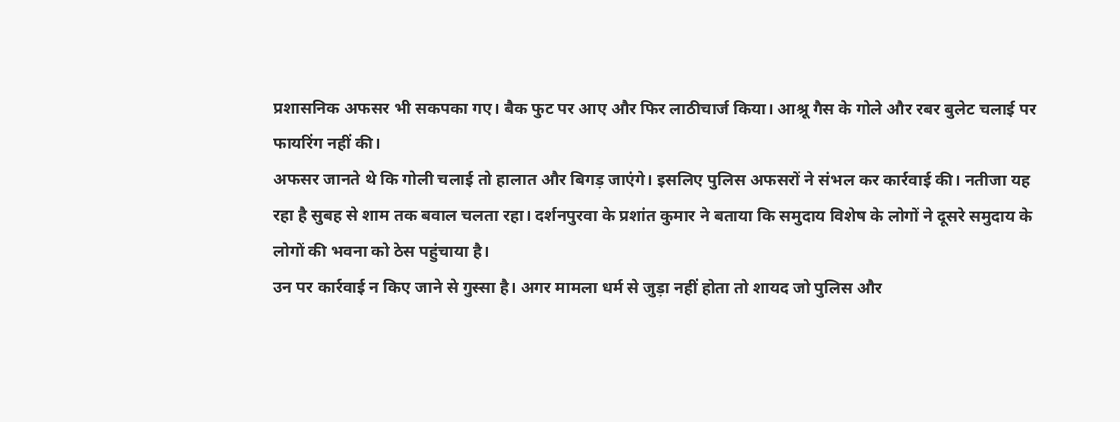प्रशासनिक अफसर भी सकपका गए। बैक फुट पर आए और फिर लाठीचार्ज किया। आश्रू गैस के गोले और रबर बुलेट चलाई पर फायरिंग नहीं की।
अफसर जानते थे कि गोली चलाई तो हालात और बिगड़ जाएंगे। इसलिए पुलिस अफसरों ने संभल कर कार्रवाई की। नतीजा यह रहा है सुबह से शाम तक बवाल चलता रहा। दर्शनपुरवा के प्रशांत कुमार ने बताया कि समुदाय विशेष के लोगों ने दूसरे समुदाय के लोगों की भवना को ठेस पहुंचाया है।
उन पर कार्रवाई न किए जाने से गुस्सा है। अगर मामला धर्म से जुड़ा नहीं होता तो शायद जो पुलिस और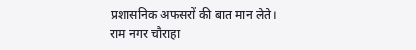प्रशासनिक अफसरों की बात मान लेते। राम नगर चौराहा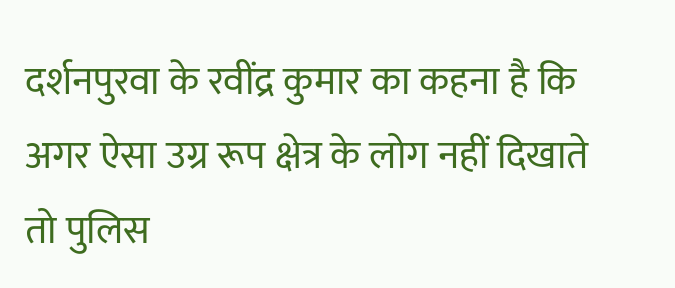दर्शनपुरवा के रवींद्र कुमार का कहना है कि अगर ऐसा उग्र रूप क्षेत्र के लोग नहीं दिखाते तो पुलिस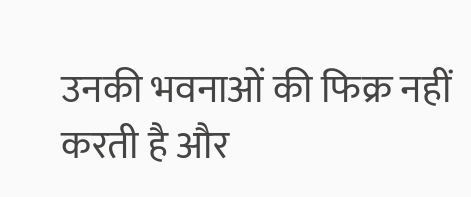उनकी भवनाओं की फिक्र नहीं करती है और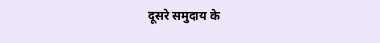दूसरे समुदाय के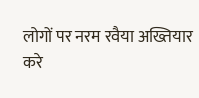लोगों पर नरम रवैया अख्तियार करे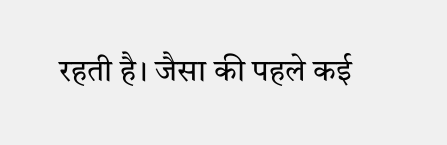रहती है। जैसा की पहले कई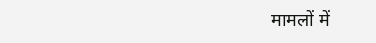मामलों में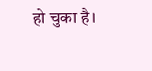हो चुका है।